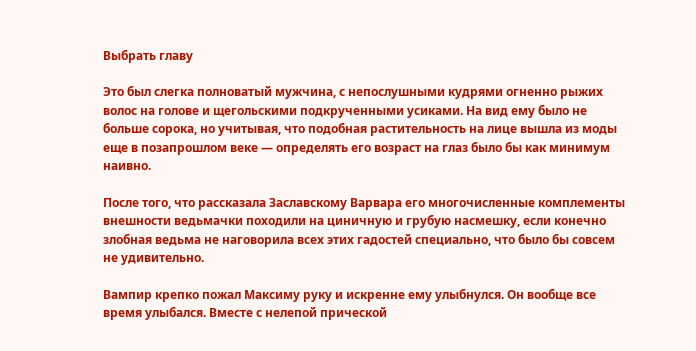Выбрать главу

Это был слегка полноватый мужчина, с непослушными кудрями огненно рыжих волос на голове и щегольскими подкрученными усиками. На вид ему было не больше сорока, но учитывая, что подобная растительность на лице вышла из моды еще в позапрошлом веке — определять его возраст на глаз было бы как минимум наивно.

После того, что рассказала Заславскому Варвара его многочисленные комплементы внешности ведьмачки походили на циничную и грубую насмешку, если конечно злобная ведьма не наговорила всех этих гадостей специально, что было бы совсем не удивительно.

Вампир крепко пожал Максиму руку и искренне ему улыбнулся. Он вообще все время улыбался. Вместе с нелепой прической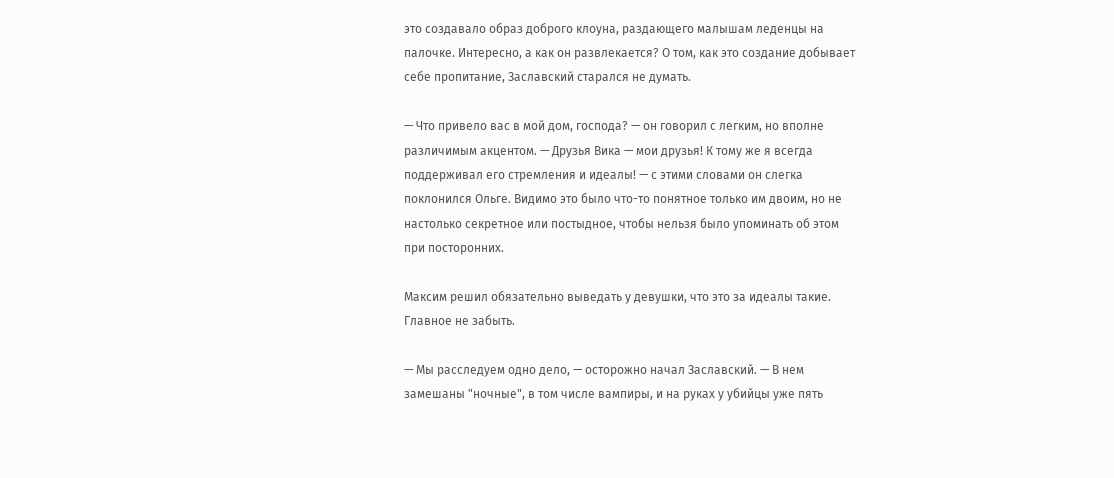это создавало образ доброго клоуна, раздающего малышам леденцы на палочке. Интересно, а как он развлекается? О том, как это создание добывает себе пропитание, Заславский старался не думать.

— Что привело вас в мой дом, господа? — он говорил с легким, но вполне различимым акцентом. — Друзья Вика — мои друзья! К тому же я всегда поддерживал его стремления и идеалы! — с этими словами он слегка поклонился Ольге. Видимо это было что-то понятное только им двоим, но не настолько секретное или постыдное, чтобы нельзя было упоминать об этом при посторонних.

Максим решил обязательно выведать у девушки, что это за идеалы такие. Главное не забыть.

— Мы расследуем одно дело, — осторожно начал Заславский. — В нем замешаны "ночные", в том числе вампиры, и на руках у убийцы уже пять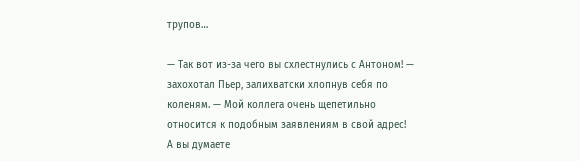трупов…

— Так вот из-за чего вы схлестнулись с Антоном! — захохотал Пьер, залихватски хлопнув себя по коленям. — Мой коллега очень щепетильно относится к подобным заявлениям в свой адрес! А вы думаете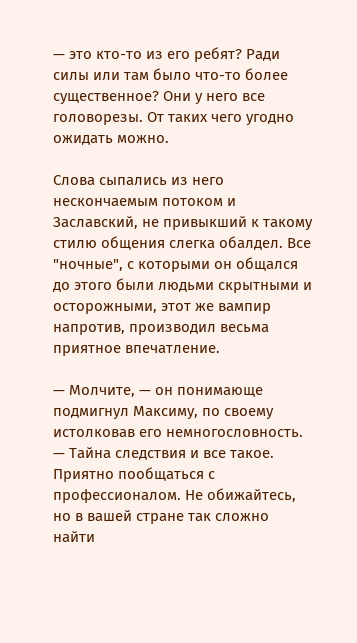— это кто-то из его ребят? Ради силы или там было что-то более существенное? Они у него все головорезы. От таких чего угодно ожидать можно.

Слова сыпались из него нескончаемым потоком и Заславский, не привыкший к такому стилю общения слегка обалдел. Все "ночные", с которыми он общался до этого были людьми скрытными и осторожными, этот же вампир напротив, производил весьма приятное впечатление.

— Молчите, — он понимающе подмигнул Максиму, по своему истолковав его немногословность. — Тайна следствия и все такое. Приятно пообщаться с профессионалом. Не обижайтесь, но в вашей стране так сложно найти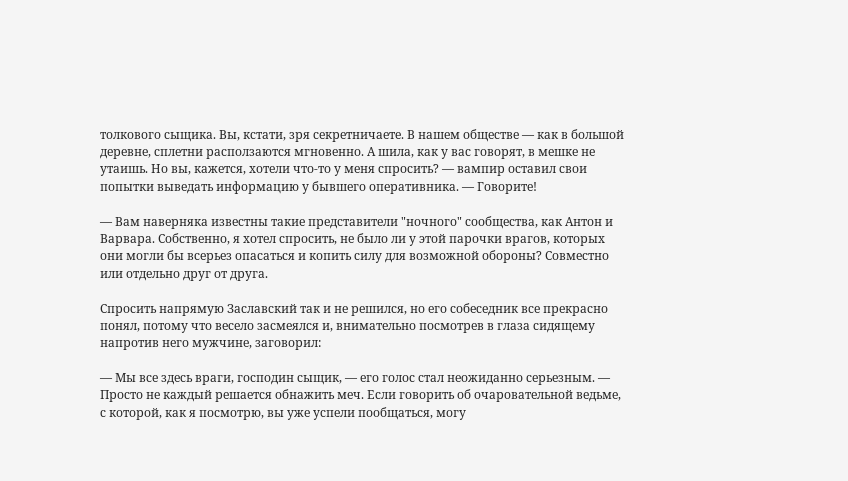толкового сыщика. Вы, кстати, зря секретничаете. В нашем обществе — как в большой деревне, сплетни расползаются мгновенно. А шила, как у вас говорят, в мешке не утаишь. Но вы, кажется, хотели что-то у меня спросить? — вампир оставил свои попытки выведать информацию у бывшего оперативника. — Говорите!

— Вам наверняка известны такие представители "ночного" сообщества, как Антон и Варвара. Собственно, я хотел спросить, не было ли у этой парочки врагов, которых они могли бы всерьез опасаться и копить силу для возможной обороны? Совместно или отдельно друг от друга.

Спросить напрямую Заславский так и не решился, но его собеседник все прекрасно понял, потому что весело засмеялся и, внимательно посмотрев в глаза сидящему напротив него мужчине, заговорил:

— Мы все здесь враги, господин сыщик, — его голос стал неожиданно серьезным. — Просто не каждый решается обнажить меч. Если говорить об очаровательной ведьме, с которой, как я посмотрю, вы уже успели пообщаться, могу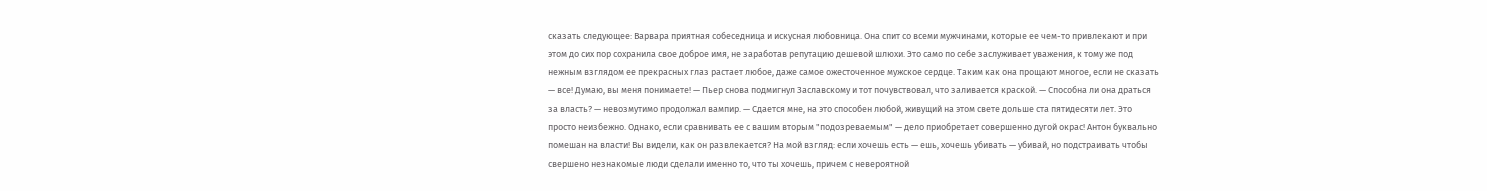сказать следующее: Варвара приятная собеседница и искусная любовница. Она спит со всеми мужчинами, которые ее чем-то привлекают и при этом до сих пор сохранила свое доброе имя, не заработав репутацию дешевой шлюхи. Это само по себе заслуживает уважения, к тому же под нежным взглядом ее прекрасных глаз растает любое, даже самое ожесточенное мужское сердце. Таким как она прощают многое, если не сказать — все! Думаю, вы меня понимаете! — Пьер снова подмигнул Заславскому и тот почувствовал, что заливается краской. — Способна ли она драться за власть? — невозмутимо продолжал вампир. — Сдается мне, на это способен любой, живущий на этом свете дольше ста пятидесяти лет. Это просто неизбежно. Однако, если сравнивать ее с вашим вторым "подозреваемым" — дело приобретает совершенно дугой окрас! Антон буквально помешан на власти! Вы видели, как он развлекается? На мой взгляд: если хочешь есть — ешь, хочешь убивать — убивай, но подстраивать чтобы свершено незнакомые люди сделали именно то, что ты хочешь, причем с невероятной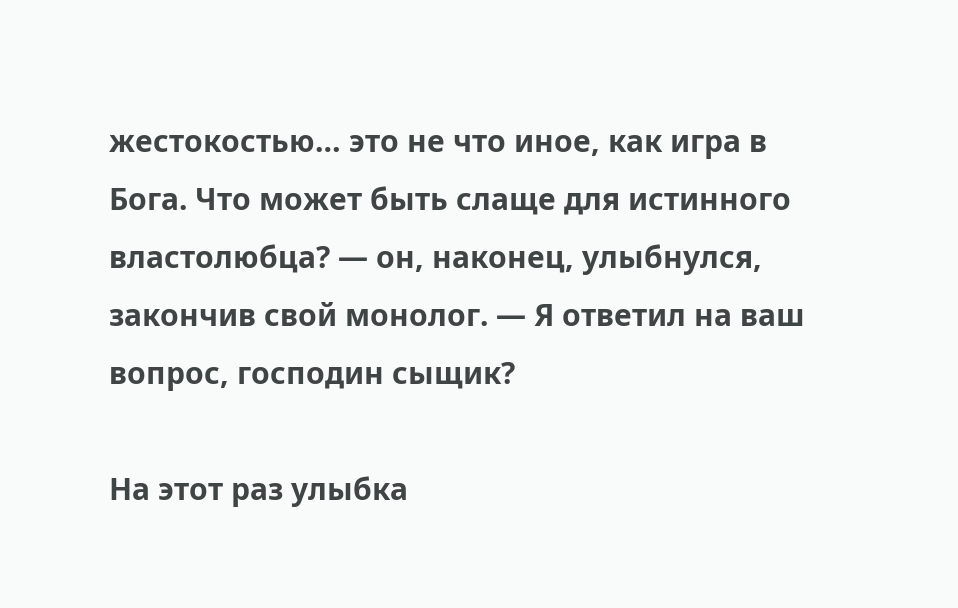жестокостью… это не что иное, как игра в Бога. Что может быть слаще для истинного властолюбца? — он, наконец, улыбнулся, закончив свой монолог. — Я ответил на ваш вопрос, господин сыщик?

На этот раз улыбка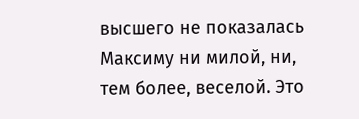высшего не показалась Максиму ни милой, ни, тем более, веселой. Это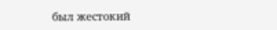был жестокий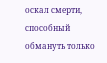оскал смерти, способный обмануть только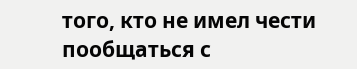того, кто не имел чести пообщаться с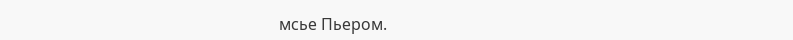мсье Пьером.